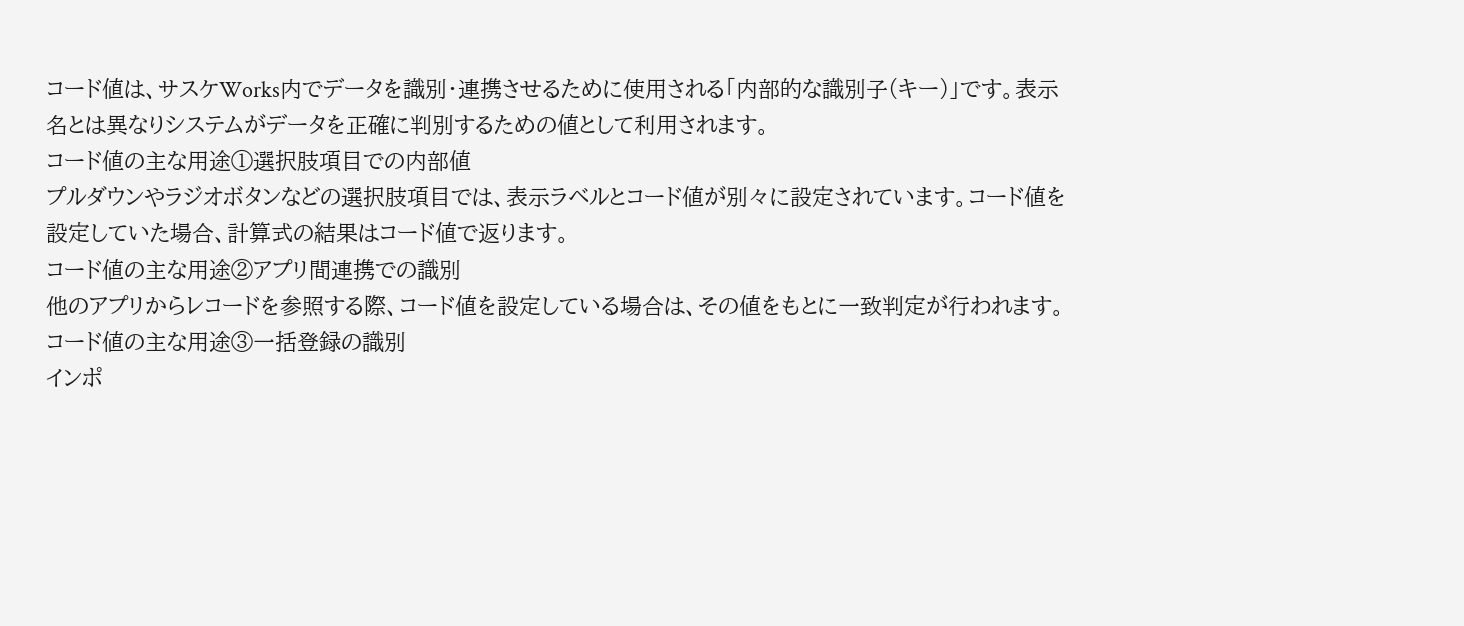コード値は、サスケWorks内でデータを識別・連携させるために使用される「内部的な識別子(キー)」です。表示名とは異なりシステムがデータを正確に判別するための値として利用されます。
コード値の主な用途①選択肢項目での内部値
プルダウンやラジオボタンなどの選択肢項目では、表示ラベルとコード値が別々に設定されています。コード値を設定していた場合、計算式の結果はコード値で返ります。
コード値の主な用途②アプリ間連携での識別
他のアプリからレコードを参照する際、コード値を設定している場合は、その値をもとに一致判定が行われます。
コード値の主な用途③一括登録の識別
インポ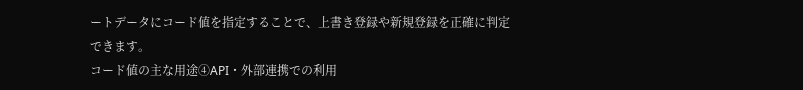ートデータにコード値を指定することで、上書き登録や新規登録を正確に判定できます。
コード値の主な用途④API・外部連携での利用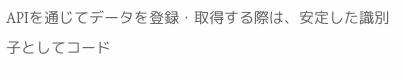APIを通じてデータを登録・取得する際は、安定した識別子としてコード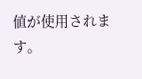値が使用されます。